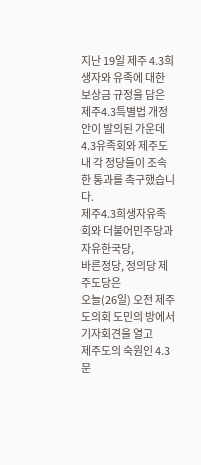지난 19일 제주 4.3희생자와 유족에 대한 보상금 규정을 담은
제주4.3특별법 개정안이 발의된 가운데
4.3유족회와 제주도내 각 정당들이 조속한 통과를 촉구했습니다.
제주4.3희생자유족회와 더불어민주당과 자유한국당,
바른정당, 정의당 제주도당은
오늘(26일) 오전 제주도의회 도민의 방에서 기자회견을 열고
제주도의 숙원인 4.3문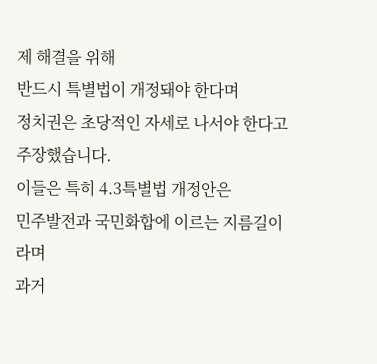제 해결을 위해
반드시 특별법이 개정돼야 한다며
정치권은 초당적인 자세로 나서야 한다고 주장했습니다.
이들은 특히 4.3특별법 개정안은
민주발전과 국민화합에 이르는 지름길이라며
과거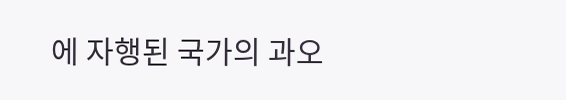에 자행된 국가의 과오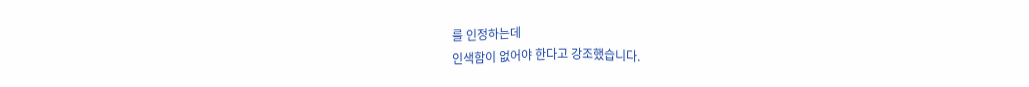를 인정하는데
인색함이 없어야 한다고 강조했습니다.